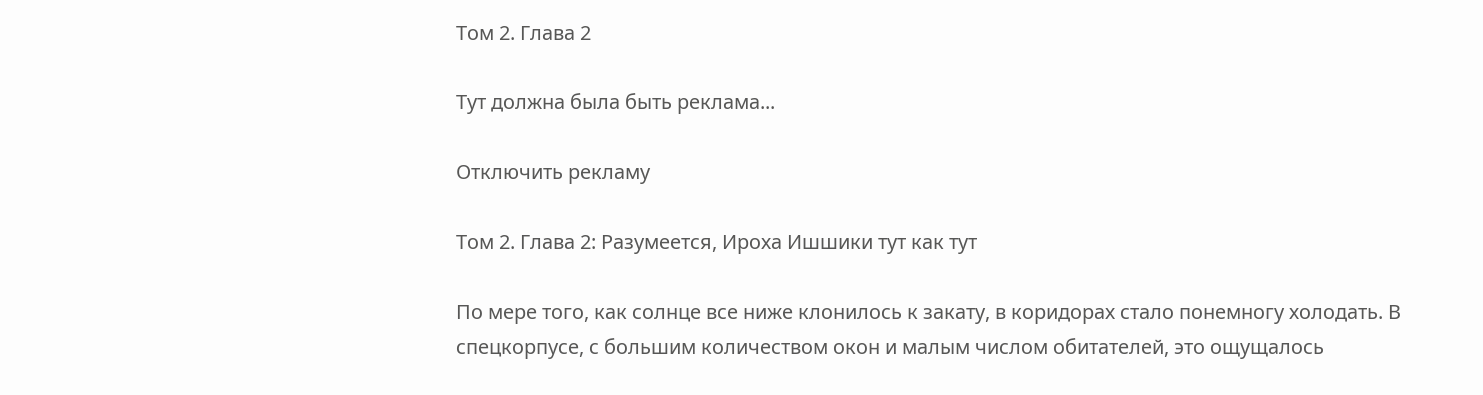Том 2. Глава 2

Тут должна была быть реклама...

Отключить рекламу

Том 2. Глава 2: Разумеется, Ироха Ишшики тут как тут

По мере того, как солнце все ниже клонилось к закату, в коридорах стало понемногу холодать. В спецкорпусе, с большим количеством окон и малым числом обитателей, это ощущалось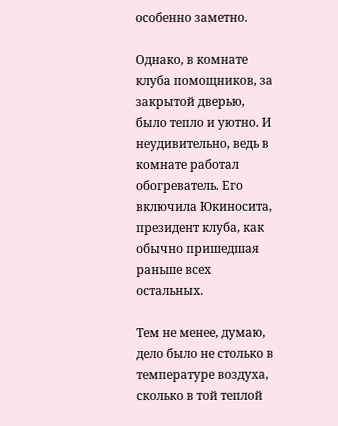особенно заметно.

Однако, в комнате клуба помощников, за закрытой дверью, было тепло и уютно. И неудивительно, ведь в комнате работал обогреватель. Его включила Юкиносита, президент клуба, как обычно пришедшая раньше всех остальных.

Тем не менее, думаю, дело было не столько в температуре воздуха, сколько в той теплой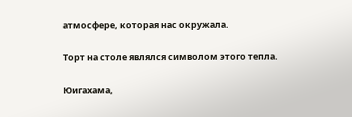атмосфере, которая нас окружала.

Торт на столе являлся символом этого тепла.

Юигахама,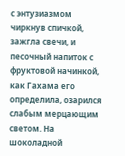с энтузиазмом чиркнув спичкой, зажгла свечи, и песочный напиток с фруктовой начинкой, как Гахама его определила, озарился слабым мерцающим светом. На шоколадной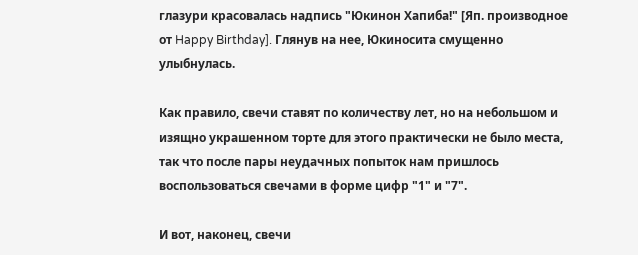глазури красовалась надпись "Юкинон Хапиба!" [Яп. производное от Happy Birthday]. Глянув на нее, Юкиносита смущенно улыбнулась.

Как правило, свечи ставят по количеству лет, но на небольшом и изящно украшенном торте для этого практически не было места, так что после пары неудачных попыток нам пришлось воспользоваться свечами в форме цифр "1" и "7".

И вот, наконец, свечи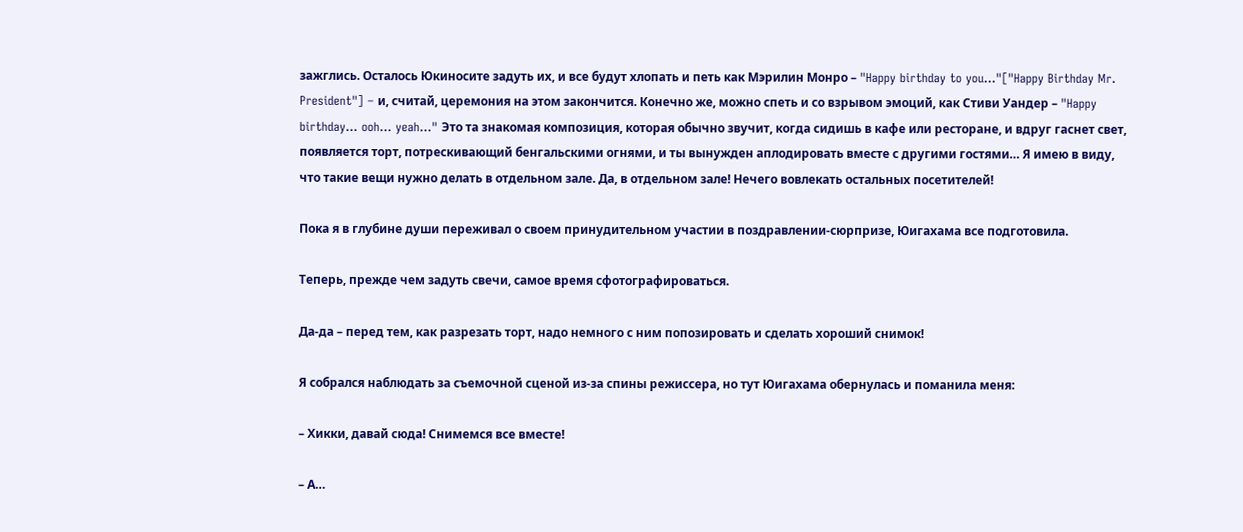зажглись. Осталось Юкиносите задуть их, и все будут хлопать и петь как Мэрилин Монро – "Happy birthday to you…"["Happy Birthday Mr. President"] – и, считай, церемония на этом закончится. Конечно же, можно спеть и со взрывом эмоций, как Стиви Уандер – "Happy birthday… ooh… yeah…" Это та знакомая композиция, которая обычно звучит, когда сидишь в кафе или ресторане, и вдруг гаснет свет, появляется торт, потрескивающий бенгальскими огнями, и ты вынужден аплодировать вместе с другими гостями… Я имею в виду, что такие вещи нужно делать в отдельном зале. Да, в отдельном зале! Нечего вовлекать остальных посетителей!

Пока я в глубине души переживал о своем принудительном участии в поздравлении-сюрпризе, Юигахама все подготовила.

Теперь, прежде чем задуть свечи, самое время сфотографироваться.

Да-да – перед тем, как разрезать торт, надо немного с ним попозировать и сделать хороший снимок!

Я собрался наблюдать за съемочной сценой из-за спины режиссера, но тут Юигахама обернулась и поманила меня:

– Хикки, давай сюда! Снимемся все вместе!

– А…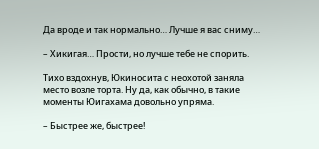Да вроде и так нормально… Лучше я вас сниму…

– Хикигая… Прости, но лучше тебе не спорить.

Тихо вздохнув, Юкиносита с неохотой заняла место возле торта. Ну да, как обычно, в такие моменты Юигахама довольно упряма.

– Быстрее же, быстрее!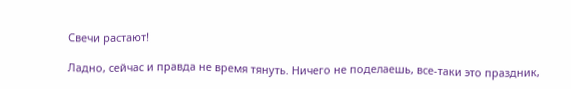Свечи растают!

Ладно, сейчас и правда не время тянуть. Ничего не поделаешь, все-таки это праздник,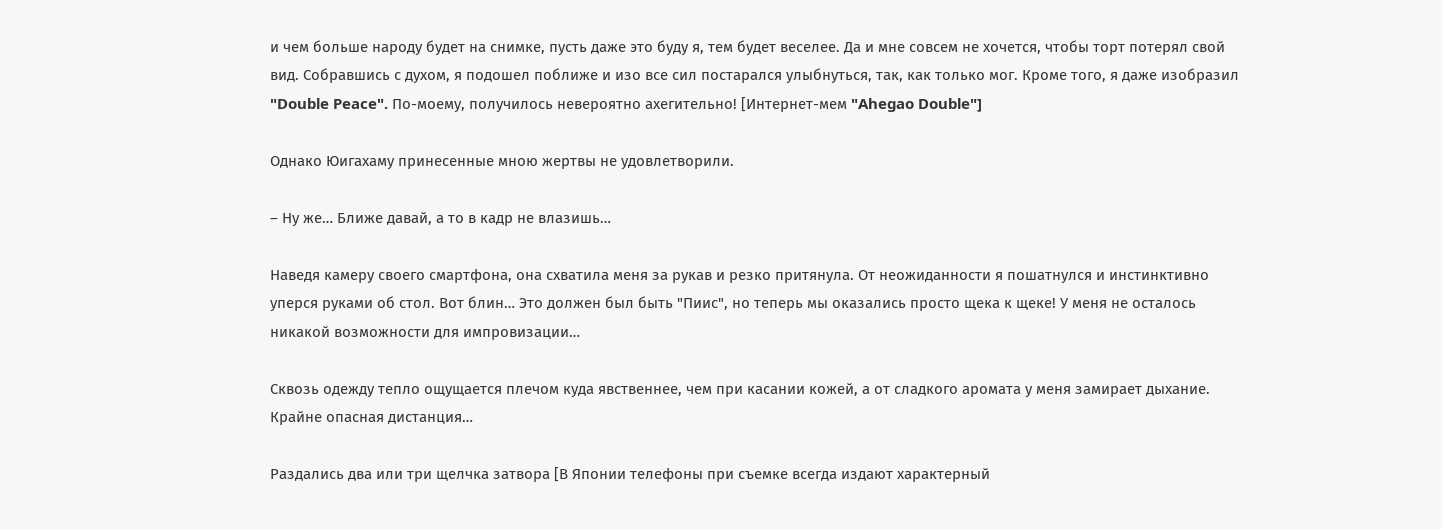и чем больше народу будет на снимке, пусть даже это буду я, тем будет веселее. Да и мне совсем не хочется, чтобы торт потерял свой вид. Собравшись с духом, я подошел поближе и изо все сил постарался улыбнуться, так, как только мог. Кроме того, я даже изобразил "Double Peace". По-моему, получилось невероятно ахегительно! [Интернет-мем "Ahegao Double"]

Однако Юигахаму принесенные мною жертвы не удовлетворили.

– Ну же… Ближе давай, а то в кадр не влазишь…

Наведя камеру своего смартфона, она схватила меня за рукав и резко притянула. От неожиданности я пошатнулся и инстинктивно уперся руками об стол. Вот блин… Это должен был быть "Пиис", но теперь мы оказались просто щека к щеке! У меня не осталось никакой возможности для импровизации…

Сквозь одежду тепло ощущается плечом куда явственнее, чем при касании кожей, а от сладкого аромата у меня замирает дыхание. Крайне опасная дистанция…

Раздались два или три щелчка затвора [В Японии телефоны при съемке всегда издают характерный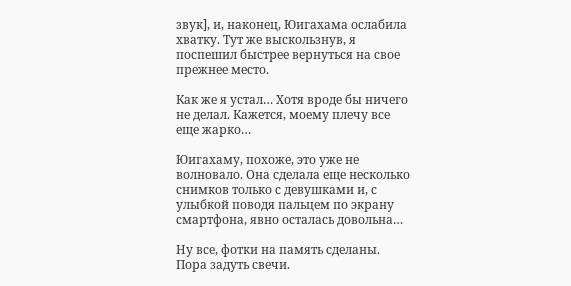звук], и, наконец, Юигахама ослабила хватку. Тут же выскользнув, я поспешил быстрее вернуться на свое прежнее место.

Как же я устал… Хотя вроде бы ничего не делал. Кажется, моему плечу все еще жарко…

Юигахаму, похоже, это уже не волновало. Она сделала еще несколько снимков только с девушками и, с улыбкой поводя пальцем по экрану смартфона, явно осталась довольна…

Ну все, фотки на память сделаны. Пора задуть свечи.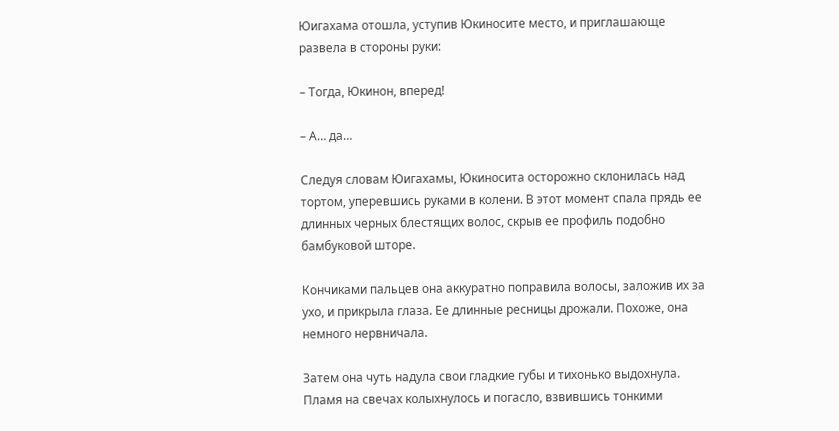Юигахама отошла, уступив Юкиносите место, и приглашающе развела в стороны руки:

– Тогда, Юкинон, вперед!

– А… да…

Следуя словам Юигахамы, Юкиносита осторожно склонилась над тортом, уперевшись руками в колени. В этот момент спала прядь ее длинных черных блестящих волос, скрыв ее профиль подобно бамбуковой шторе.

Кончиками пальцев она аккуратно поправила волосы, заложив их за ухо, и прикрыла глаза. Ее длинные ресницы дрожали. Похоже, она немного нервничала.

Затем она чуть надула свои гладкие губы и тихонько выдохнула. Пламя на свечах колыхнулось и погасло, взвившись тонкими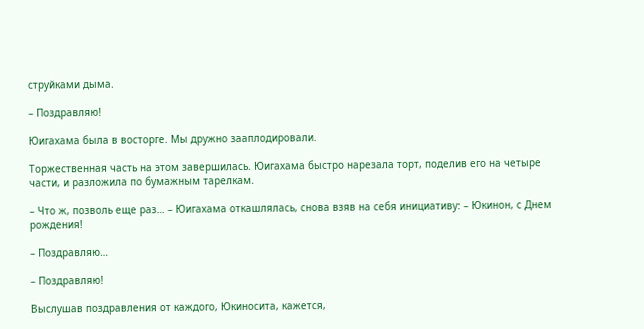струйками дыма.

– Поздравляю!

Юигахама была в восторге. Мы дружно зааплодировали.

Торжественная часть на этом завершилась. Юигахама быстро нарезала торт, поделив его на четыре части, и разложила по бумажным тарелкам.

– Что ж, позволь еще раз… – Юигахама откашлялась, снова взяв на себя инициативу: – Юкинон, с Днем рождения!

– Поздравляю…

– Поздравляю!

Выслушав поздравления от каждого, Юкиносита, кажется,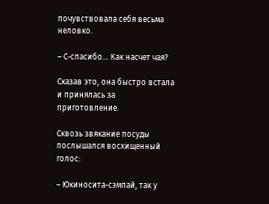почувствовала себя весьма неловко.

– С-спасибо… Как насчет чая?

Сказав это, она быстро встала и принялась за приготовление.

Сквозь звякание посуды послышался восхищенный голос:

– Юкиносита-сэмпай, так у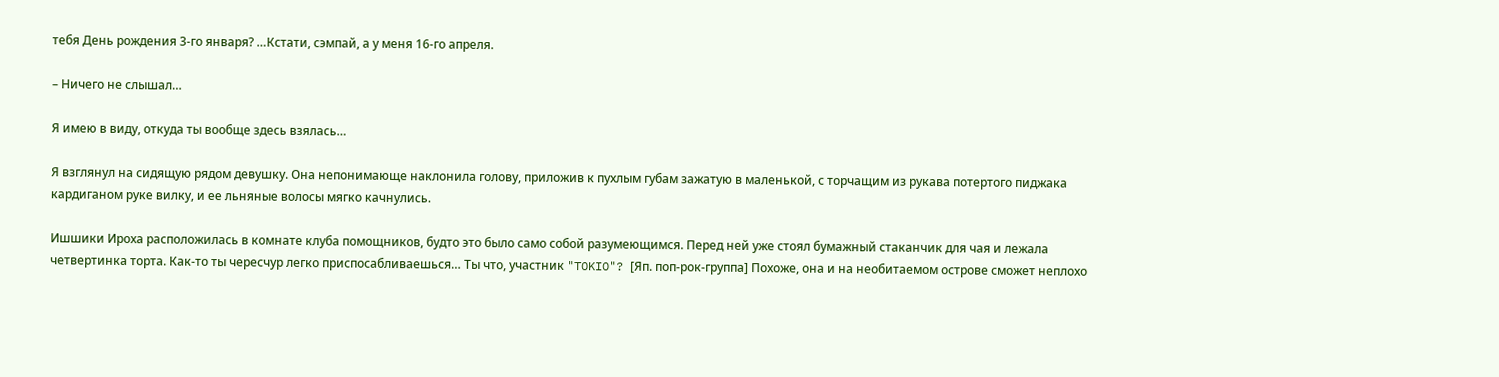тебя День рождения 3-го января? …Кстати, сэмпай, а у меня 16-го апреля.

– Ничего не слышал…

Я имею в виду, откуда ты вообще здесь взялась…

Я взглянул на сидящую рядом девушку. Она непонимающе наклонила голову, приложив к пухлым губам зажатую в маленькой, с торчащим из рукава потертого пиджака кардиганом руке вилку, и ее льняные волосы мягко качнулись.

Ишшики Ироха расположилась в комнате клуба помощников, будто это было само собой разумеющимся. Перед ней уже стоял бумажный стаканчик для чая и лежала четвертинка торта. Как-то ты чересчур легко приспосабливаешься… Ты что, участник "TOKIO"? [Яп. поп-рок-группа] Похоже, она и на необитаемом острове сможет неплохо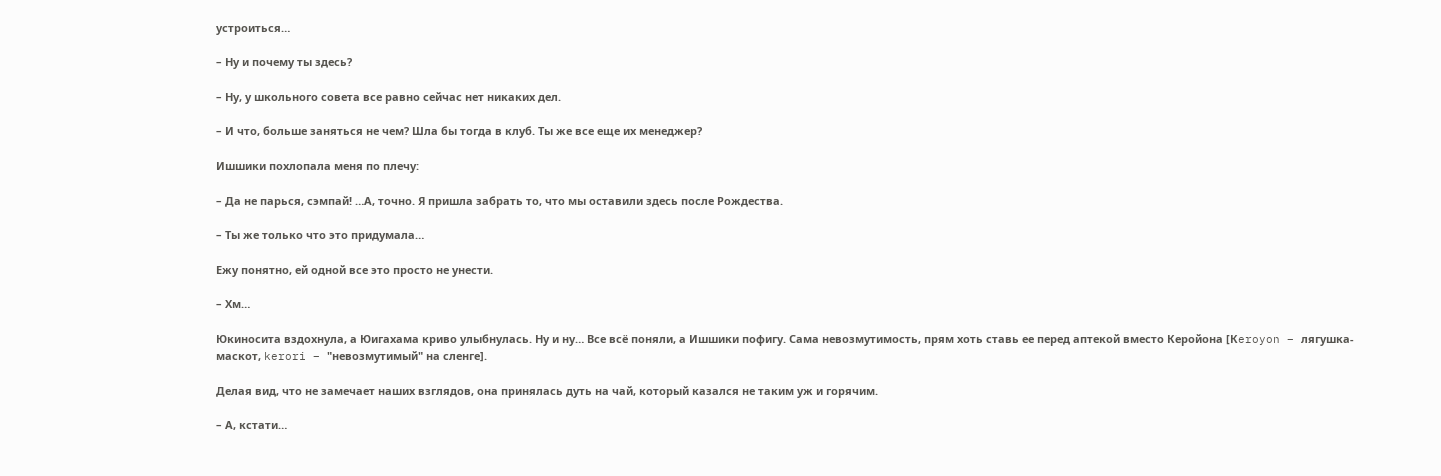устроиться…

– Ну и почему ты здесь?

– Ну, у школьного совета все равно сейчас нет никаких дел.

– И что, больше заняться не чем? Шла бы тогда в клуб. Ты же все еще их менеджер?

Ишшики похлопала меня по плечу:

– Да не парься, сэмпай! …А, точно. Я пришла забрать то, что мы оставили здесь после Рождества.

– Ты же только что это придумала…

Ежу понятно, ей одной все это просто не унести.

– Хм…

Юкиносита вздохнула, а Юигахама криво улыбнулась. Ну и ну… Все всё поняли, а Ишшики пофигу. Сама невозмутимость, прям хоть ставь ее перед аптекой вместо Керойона [Кeroyon – лягушка-маскот, kerori – "невозмутимый" на сленге].

Делая вид, что не замечает наших взглядов, она принялась дуть на чай, который казался не таким уж и горячим.

– А, кстати…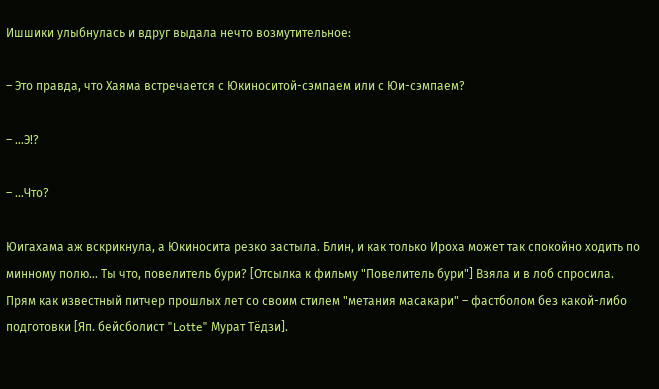Ишшики улыбнулась и вдруг выдала нечто возмутительное:

– Это правда, что Хаяма встречается с Юкиноситой-сэмпаем или с Юи-сэмпаем?

– …Э!?

– …Что?

Юигахама аж вскрикнула, а Юкиносита резко застыла. Блин, и как только Ироха может так спокойно ходить по минному полю… Ты что, повелитель бури? [Отсылка к фильму "Повелитель бури"] Взяла и в лоб спросила. Прям как известный питчер прошлых лет со своим стилем "метания масакари" – фастболом без какой-либо подготовки [Яп. бейсболист "Lotte" Мурат Тёдзи].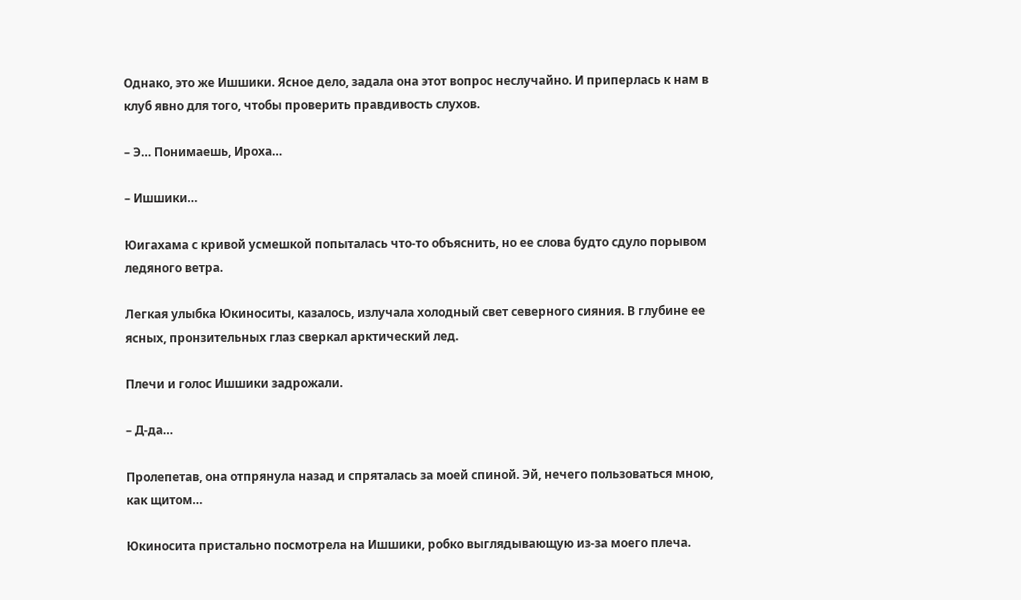Однако, это же Ишшики. Ясное дело, задала она этот вопрос неслучайно. И приперлась к нам в клуб явно для того, чтобы проверить правдивость слухов.

– Э… Понимаешь, Ироха…

– Ишшики…

Юигахама с кривой усмешкой попыталась что-то объяснить, но ее слова будто сдуло порывом ледяного ветра.

Легкая улыбка Юкиноситы, казалось, излучала холодный свет северного сияния. В глубине ее ясных, пронзительных глаз сверкал арктический лед.

Плечи и голос Ишшики задрожали.

– Д-да…

Пролепетав, она отпрянула назад и спряталась за моей спиной. Эй, нечего пользоваться мною, как щитом…

Юкиносита пристально посмотрела на Ишшики, робко выглядывающую из-за моего плеча.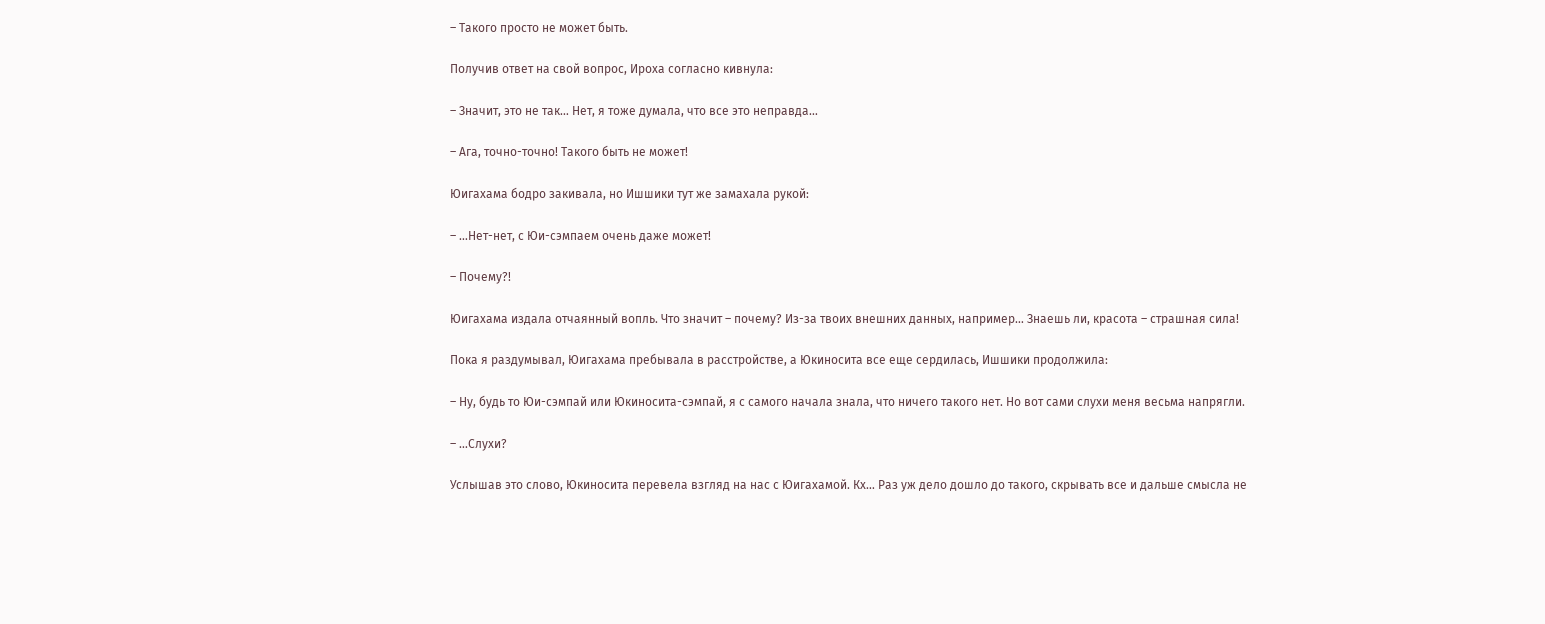– Такого просто не может быть.

Получив ответ на свой вопрос, Ироха согласно кивнула:

– Значит, это не так… Нет, я тоже думала, что все это неправда…

– Ага, точно-точно! Такого быть не может!

Юигахама бодро закивала, но Ишшики тут же замахала рукой:

– …Нет-нет, с Юи-сэмпаем очень даже может!

– Почему?!

Юигахама издала отчаянный вопль. Что значит – почему? Из-за твоих внешних данных, например… Знаешь ли, красота – страшная сила!

Пока я раздумывал, Юигахама пребывала в расстройстве, а Юкиносита все еще сердилась, Ишшики продолжила:

– Ну, будь то Юи-сэмпай или Юкиносита-сэмпай, я с самого начала знала, что ничего такого нет. Но вот сами слухи меня весьма напрягли.

– …Слухи?

Услышав это слово, Юкиносита перевела взгляд на нас с Юигахамой. Кх… Раз уж дело дошло до такого, скрывать все и дальше смысла не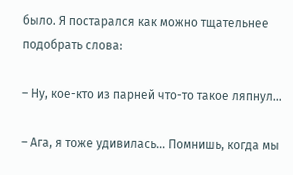было. Я постарался как можно тщательнее подобрать слова:

– Ну, кое-кто из парней что-то такое ляпнул…

– Ага, я тоже удивилась… Помнишь, когда мы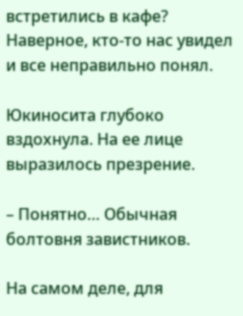встретились в кафе? Наверное, кто-то нас увидел и все неправильно понял.

Юкиносита глубоко вздохнула. На ее лице выразилось презрение.

– Понятно… Обычная болтовня завистников.

На самом деле, для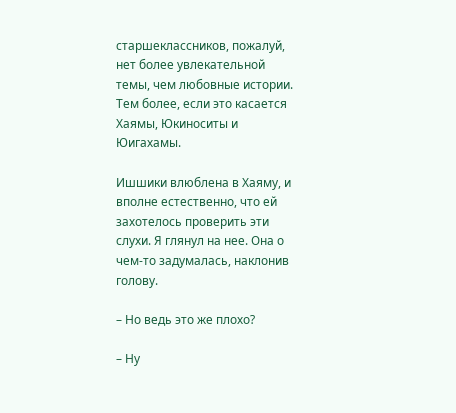старшеклассников, пожалуй, нет более увлекательной темы, чем любовные истории. Тем более, если это касается Хаямы, Юкиноситы и Юигахамы.

Ишшики влюблена в Хаяму, и вполне естественно, что ей захотелось проверить эти слухи. Я глянул на нее. Она о чем-то задумалась, наклонив голову.

– Но ведь это же плохо?

– Ну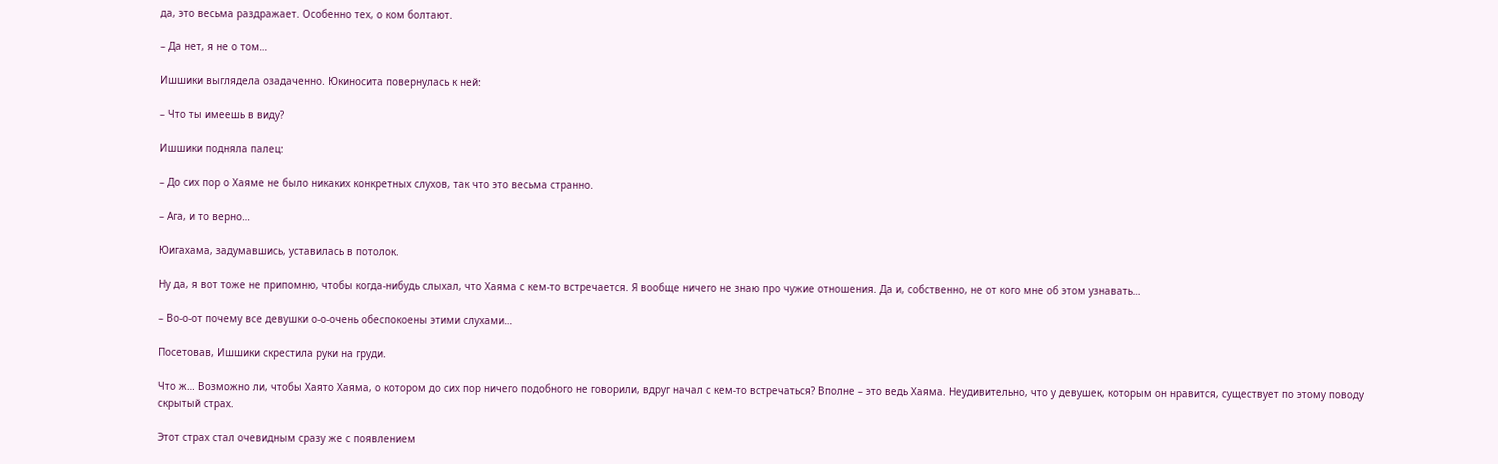да, это весьма раздражает. Особенно тех, о ком болтают.

– Да нет, я не о том…

Ишшики выглядела озадаченно. Юкиносита повернулась к ней:

– Что ты имеешь в виду?

Ишшики подняла палец:

– До сих пор о Хаяме не было никаких конкретных слухов, так что это весьма странно.

– Ага, и то верно…

Юигахама, задумавшись, уставилась в потолок.

Ну да, я вот тоже не припомню, чтобы когда-нибудь слыхал, что Хаяма с кем-то встречается. Я вообще ничего не знаю про чужие отношения. Да и, собственно, не от кого мне об этом узнавать…

– Во-о-от почему все девушки о-о-очень обеспокоены этими слухами…

Посетовав, Ишшики скрестила руки на груди.

Что ж… Возможно ли, чтобы Хаято Хаяма, о котором до сих пор ничего подобного не говорили, вдруг начал с кем-то встречаться? Вполне – это ведь Хаяма. Неудивительно, что у девушек, которым он нравится, существует по этому поводу скрытый страх.

Этот страх стал очевидным сразу же с появлением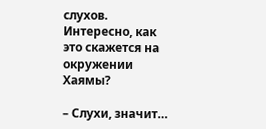слухов. Интересно, как это скажется на окружении Хаямы?

– Слухи, значит…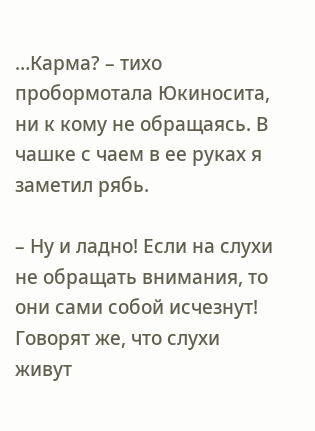…Карма? – тихо пробормотала Юкиносита, ни к кому не обращаясь. В чашке с чаем в ее руках я заметил рябь.

– Ну и ладно! Если на слухи не обращать внимания, то они сами собой исчезнут! Говорят же, что слухи живут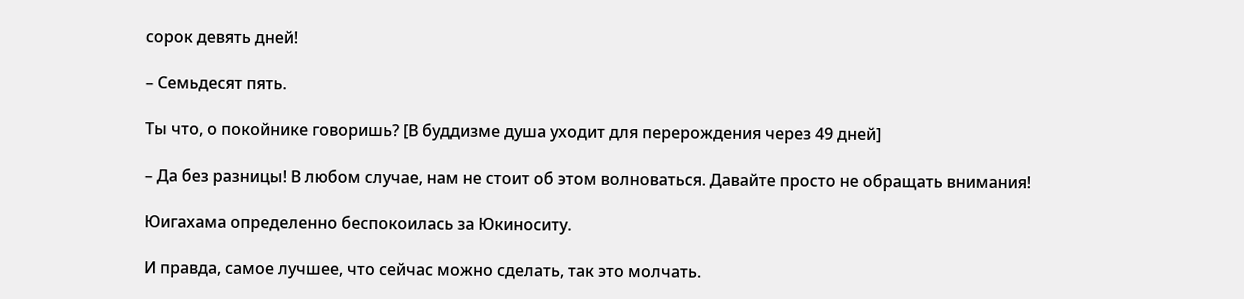сорок девять дней!

– Семьдесят пять.

Ты что, о покойнике говоришь? [В буддизме душа уходит для перерождения через 49 дней]

– Да без разницы! В любом случае, нам не стоит об этом волноваться. Давайте просто не обращать внимания!

Юигахама определенно беспокоилась за Юкиноситу.

И правда, самое лучшее, что сейчас можно сделать, так это молчать.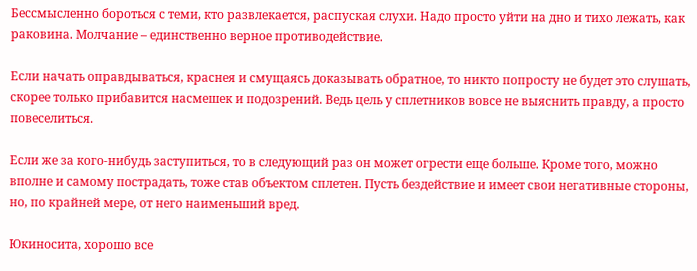Бессмысленно бороться с теми, кто развлекается, распуская слухи. Надо просто уйти на дно и тихо лежать, как раковина. Молчание – единственно верное противодействие.

Если начать оправдываться, краснея и смущаясь доказывать обратное, то никто попросту не будет это слушать, скорее только прибавится насмешек и подозрений. Ведь цель у сплетников вовсе не выяснить правду, а просто повеселиться.

Если же за кого-нибудь заступиться, то в следующий раз он может огрести еще больше. Кроме того, можно вполне и самому пострадать, тоже став объектом сплетен. Пусть бездействие и имеет свои негативные стороны, но, по крайней мере, от него наименьший вред.

Юкиносита, хорошо все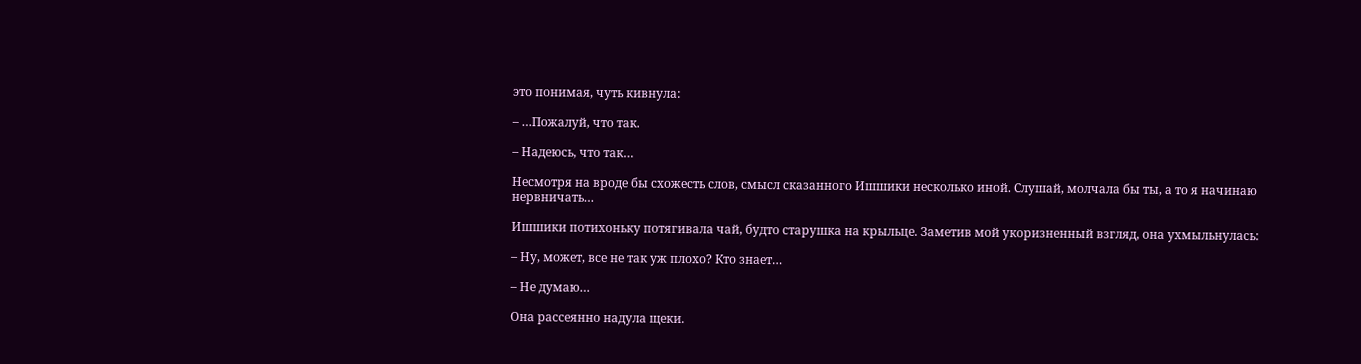это понимая, чуть кивнула:

– …Пожалуй, что так.

– Надеюсь, что так…

Несмотря на вроде бы схожесть слов, смысл сказанного Ишшики несколько иной. Слушай, молчала бы ты, а то я начинаю нервничать…

Ишшики потихоньку потягивала чай, будто старушка на крыльце. Заметив мой укоризненный взгляд, она ухмыльнулась:

– Ну, может, все не так уж плохо? Кто знает…

– Не думаю…

Она рассеянно надула щеки.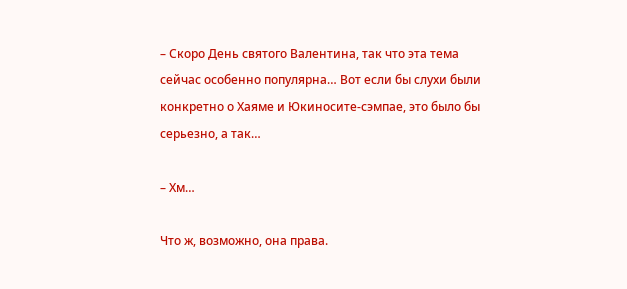– Скоро День святого Валентина, так что эта тема сейчас особенно популярна… Вот если бы слухи были конкретно о Хаяме и Юкиносите-сэмпае, это было бы серьезно, а так…

– Хм…

Что ж, возможно, она права.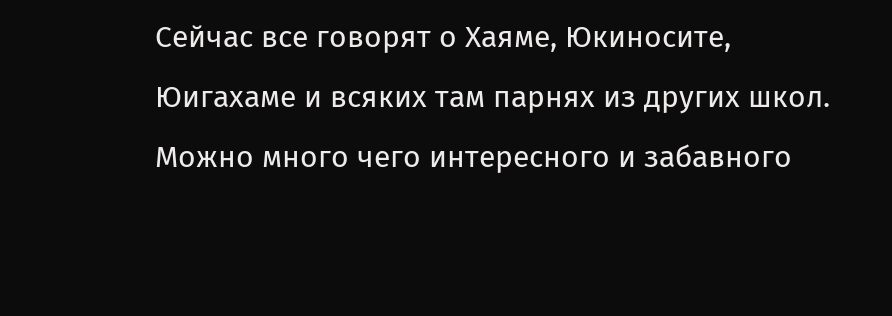Сейчас все говорят о Хаяме, Юкиносите, Юигахаме и всяких там парнях из других школ. Можно много чего интересного и забавного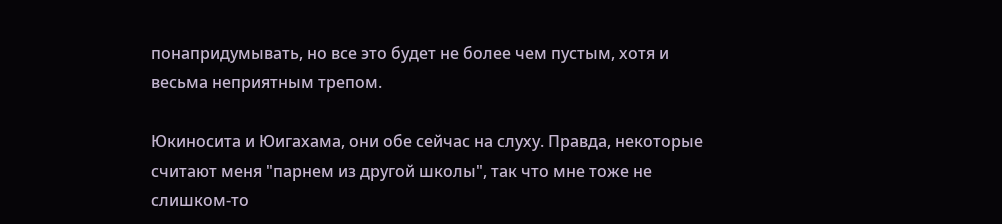понапридумывать, но все это будет не более чем пустым, хотя и весьма неприятным трепом.

Юкиносита и Юигахама, они обе сейчас на слуху. Правда, некоторые считают меня "парнем из другой школы", так что мне тоже не слишком-то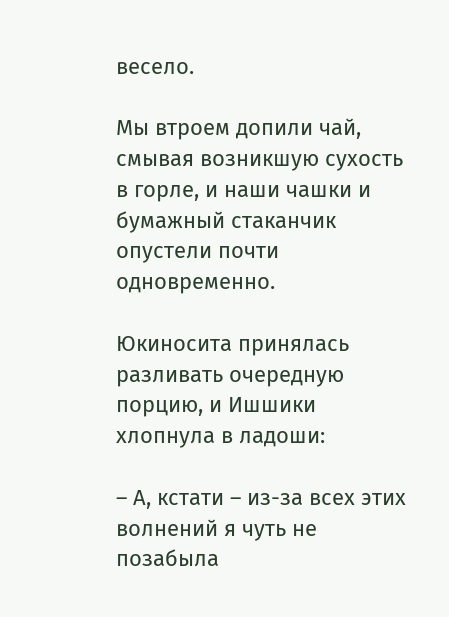весело.

Мы втроем допили чай, смывая возникшую сухость в горле, и наши чашки и бумажный стаканчик опустели почти одновременно.

Юкиносита принялась разливать очередную порцию, и Ишшики хлопнула в ладоши:

– А, кстати – из-за всех этих волнений я чуть не позабыла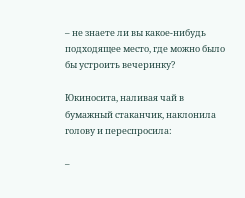– не знаете ли вы какое-нибудь подходящее место, где можно было бы устроить вечеринку?

Юкиносита, наливая чай в бумажный стаканчик, наклонила голову и переспросила:

–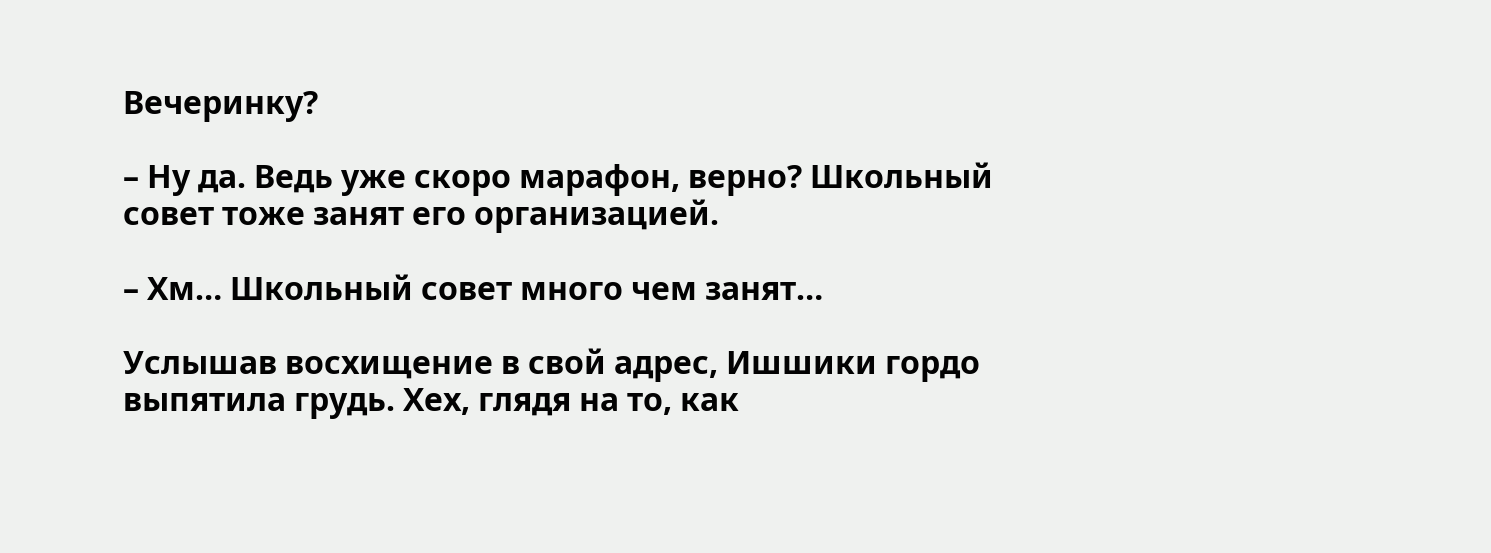Вечеринку?

– Ну да. Ведь уже скоро марафон, верно? Школьный совет тоже занят его организацией.

– Хм… Школьный совет много чем занят…

Услышав восхищение в свой адрес, Ишшики гордо выпятила грудь. Хех, глядя на то, как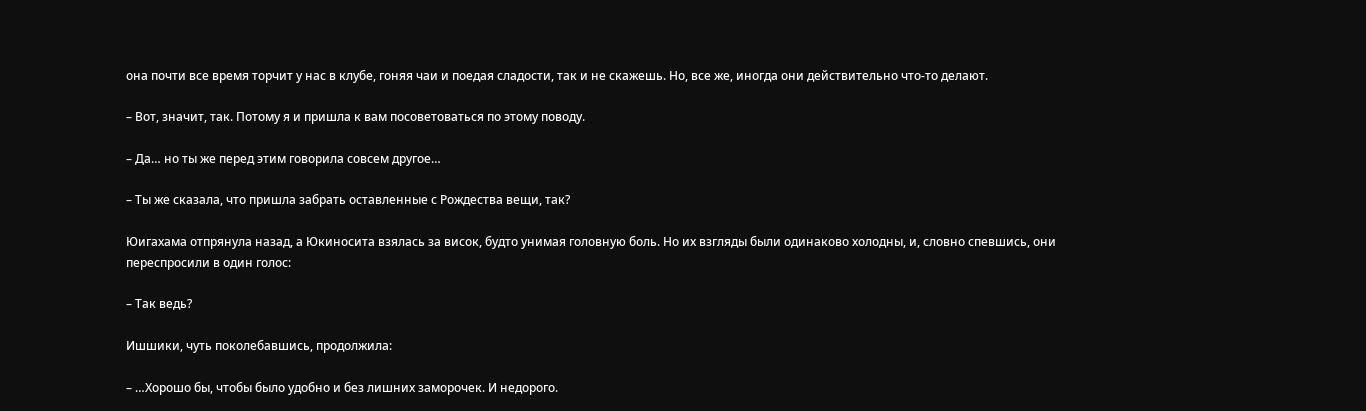она почти все время торчит у нас в клубе, гоняя чаи и поедая сладости, так и не скажешь. Но, все же, иногда они действительно что-то делают.

– Вот, значит, так. Потому я и пришла к вам посоветоваться по этому поводу.

– Да… но ты же перед этим говорила совсем другое…

– Ты же сказала, что пришла забрать оставленные с Рождества вещи, так?

Юигахама отпрянула назад, а Юкиносита взялась за висок, будто унимая головную боль. Но их взгляды были одинаково холодны, и, словно спевшись, они переспросили в один голос:

– Так ведь?

Ишшики, чуть поколебавшись, продолжила:

– …Хорошо бы, чтобы было удобно и без лишних заморочек. И недорого.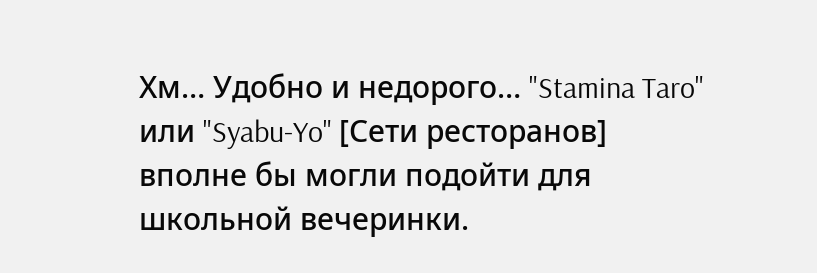Хм… Удобно и недорого… "Stamina Taro" или "Syabu-Yo" [Сети ресторанов] вполне бы могли подойти для школьной вечеринки.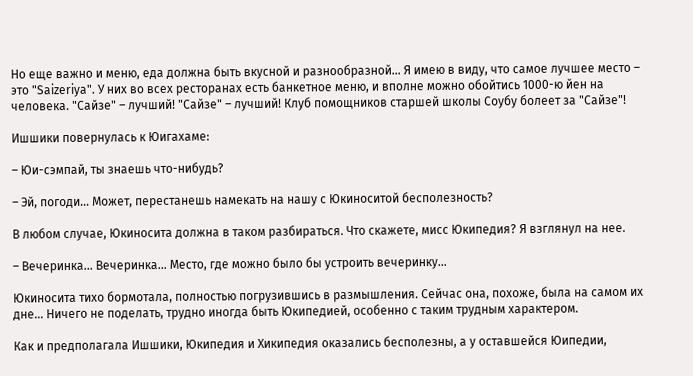Но еще важно и меню, еда должна быть вкусной и разнообразной… Я имею в виду, что самое лучшее место – это "Saizeriya". У них во всех ресторанах есть банкетное меню, и вполне можно обойтись 1000-ю йен на человека. "Сайзе" – лучший! "Сайзе" – лучший! Клуб помощников старшей школы Соубу болеет за "Сайзе"!

Ишшики повернулась к Юигахаме:

– Юи-сэмпай, ты знаешь что-нибудь?

– Эй, погоди… Может, перестанешь намекать на нашу с Юкиноситой бесполезность?

В любом случае, Юкиносита должна в таком разбираться. Что скажете, мисс Юкипедия? Я взглянул на нее.

– Вечеринка… Вечеринка… Место, где можно было бы устроить вечеринку…

Юкиносита тихо бормотала, полностью погрузившись в размышления. Сейчас она, похоже, была на самом их дне… Ничего не поделать, трудно иногда быть Юкипедией, особенно с таким трудным характером.

Как и предполагала Ишшики, Юкипедия и Хикипедия оказались бесполезны, а у оставшейся Юипедии,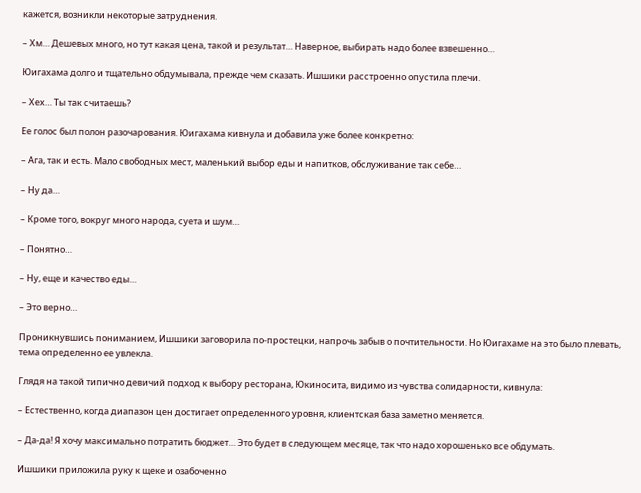кажется, возникли некоторые затруднения.

– Хм… Дешевых много, но тут какая цена, такой и результат… Наверное, выбирать надо более взвешенно…

Юигахама долго и тщательно обдумывала, прежде чем сказать. Ишшики расстроенно опустила плечи.

– Хех… Ты так считаешь?

Ее голос был полон разочарования. Юигахама кивнула и добавила уже более конкретно:

– Ага, так и есть. Мало свободных мест, маленький выбор еды и напитков, обслуживание так себе…

– Ну да…

– Кроме того, вокруг много народа, суета и шум…

– Понятно…

– Ну, еще и качество еды…

– Это верно…

Проникнувшись пониманием, Ишшики заговорила по-простецки, напрочь забыв о почтительности. Но Юигахаме на это было плевать, тема определенно ее увлекла.

Глядя на такой типично девичий подход к выбору ресторана, Юкиносита, видимо из чувства солидарности, кивнула:

– Естественно, когда диапазон цен достигает определенного уровня, клиентская база заметно меняется.

– Да-да! Я хочу максимально потратить бюджет… Это будет в следующем месяце, так что надо хорошенько все обдумать.

Ишшики приложила руку к щеке и озабоченно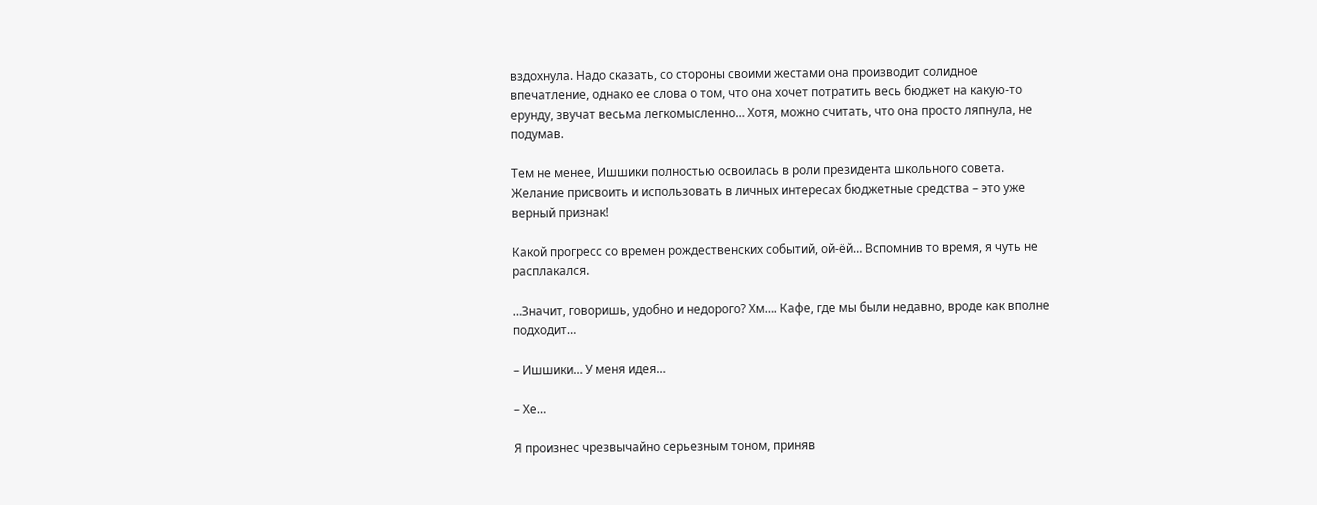вздохнула. Надо сказать, со стороны своими жестами она производит солидное впечатление, однако ее слова о том, что она хочет потратить весь бюджет на какую-то ерунду, звучат весьма легкомысленно… Хотя, можно считать, что она просто ляпнула, не подумав.

Тем не менее, Ишшики полностью освоилась в роли президента школьного совета. Желание присвоить и использовать в личных интересах бюджетные средства – это уже верный признак!

Какой прогресс со времен рождественских событий, ой-ёй… Вспомнив то время, я чуть не расплакался.

…Значит, говоришь, удобно и недорого? Хм…. Кафе, где мы были недавно, вроде как вполне подходит…

– Ишшики… У меня идея…

– Хе…

Я произнес чрезвычайно серьезным тоном, приняв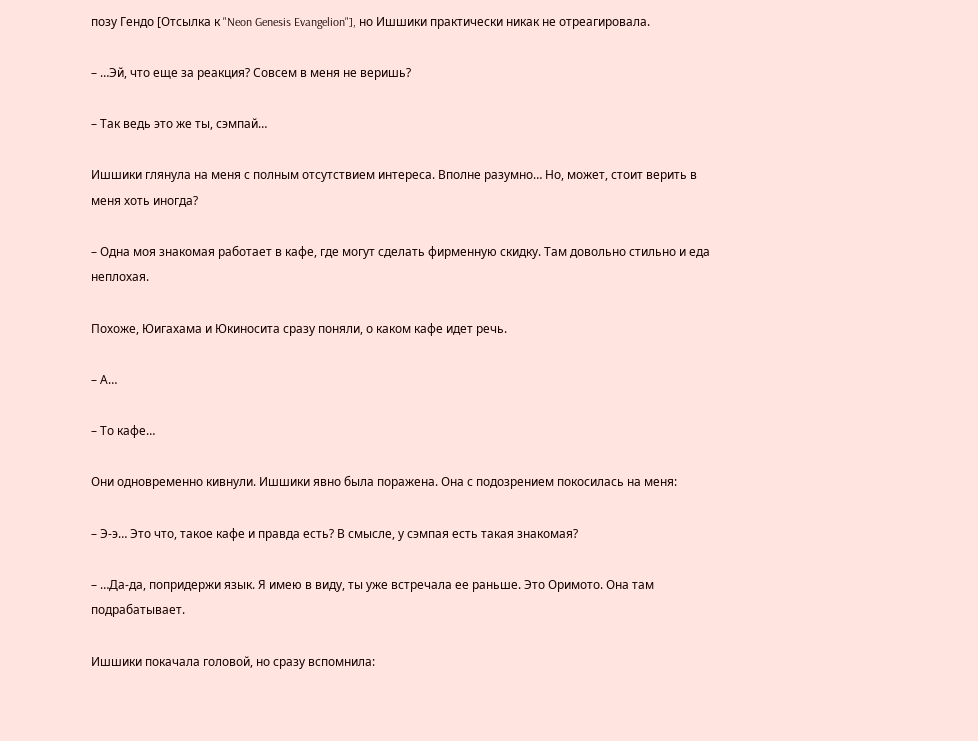позу Гендо [Отсылка к "Neon Genesis Evangelion"], но Ишшики практически никак не отреагировала.

– …Эй, что еще за реакция? Совсем в меня не веришь?

– Так ведь это же ты, сэмпай…

Ишшики глянула на меня с полным отсутствием интереса. Вполне разумно… Но, может, стоит верить в меня хоть иногда?

– Одна моя знакомая работает в кафе, где могут сделать фирменную скидку. Там довольно стильно и еда неплохая.

Похоже, Юигахама и Юкиносита сразу поняли, о каком кафе идет речь.

– А…

– То кафе…

Они одновременно кивнули. Ишшики явно была поражена. Она с подозрением покосилась на меня:

– Э-э… Это что, такое кафе и правда есть? В смысле, у сэмпая есть такая знакомая?

– …Да-да, попридержи язык. Я имею в виду, ты уже встречала ее раньше. Это Оримото. Она там подрабатывает.

Ишшики покачала головой, но сразу вспомнила: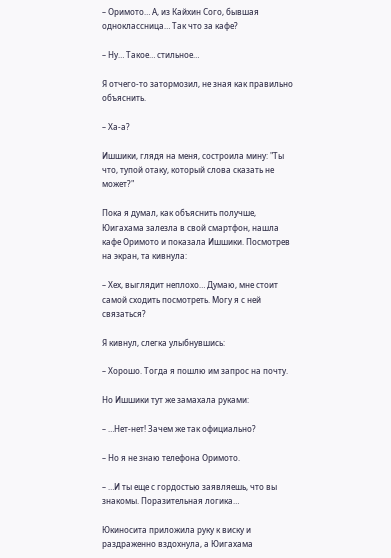– Оримото… А, из Кайхин Сого, бывшая одноклассница… Так что за кафе?

– Ну… Такое… стильное…

Я отчего-то затормозил, не зная как правильно объяснить.

– Ха-а?

Ишшики, глядя на меня, состроила мину: "Ты что, тупой отаку, который слова сказать не может?"

Пока я думал, как объяснить получше, Юигахама залезла в свой смартфон, нашла кафе Оримото и показала Ишшики. Посмотрев на экран, та кивнула:

– Хех, выглядит неплохо… Думаю, мне стоит самой сходить посмотреть. Могу я с ней связаться?

Я кивнул, слегка улыбнувшись:

– Хорошо. Тогда я пошлю им запрос на почту.

Но Ишшики тут же замахала руками:

– …Нет-нет! Зачем же так официально?

– Но я не знаю телефона Оримото.

– …И ты еще с гордостью заявляешь, что вы знакомы. Поразительная логика…

Юкиносита приложила руку к виску и раздраженно вздохнула, а Юигахама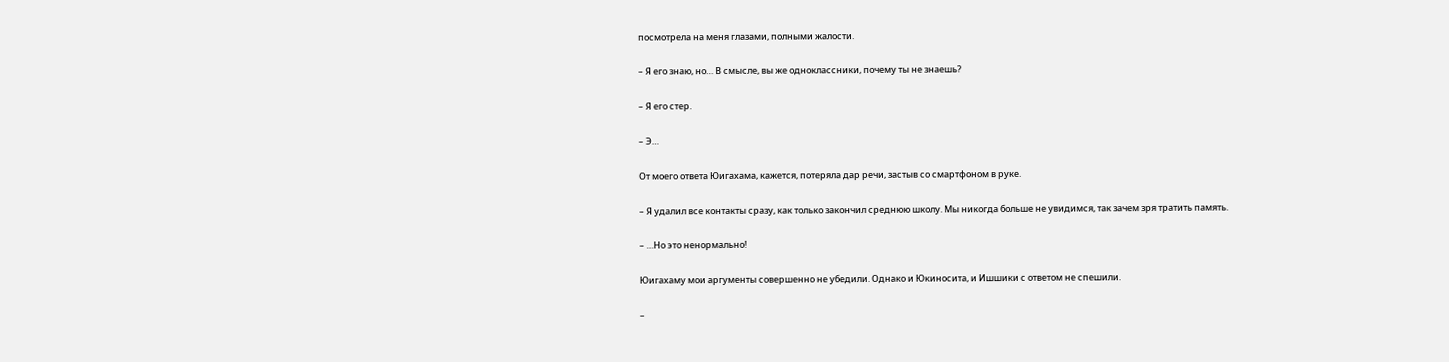посмотрела на меня глазами, полными жалости.

– Я его знаю, но… В смысле, вы же одноклассники, почему ты не знаешь?

– Я его стер.

– Э…

От моего ответа Юигахама, кажется, потеряла дар речи, застыв со смартфоном в руке.

– Я удалил все контакты сразу, как только закончил среднюю школу. Мы никогда больше не увидимся, так зачем зря тратить память.

– …Но это ненормально!

Юигахаму мои аргументы совершенно не убедили. Однако и Юкиносита, и Ишшики с ответом не спешили.

–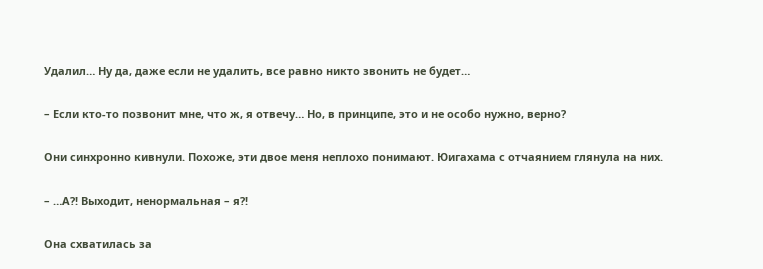Удалил… Ну да, даже если не удалить, все равно никто звонить не будет…

– Если кто-то позвонит мне, что ж, я отвечу… Но, в принципе, это и не особо нужно, верно?

Они синхронно кивнули. Похоже, эти двое меня неплохо понимают. Юигахама с отчаянием глянула на них.

– …А?! Выходит, ненормальная – я?!

Она схватилась за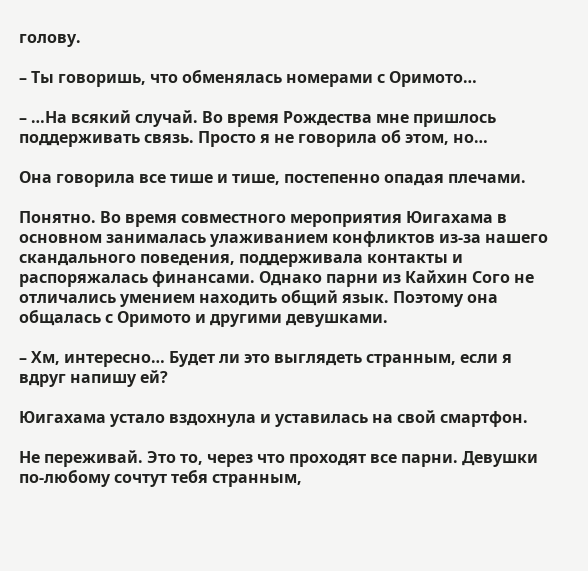голову.

– Ты говоришь, что обменялась номерами с Оримото…

– …На всякий случай. Во время Рождества мне пришлось поддерживать связь. Просто я не говорила об этом, но…

Она говорила все тише и тише, постепенно опадая плечами.

Понятно. Во время совместного мероприятия Юигахама в основном занималась улаживанием конфликтов из-за нашего скандального поведения, поддерживала контакты и распоряжалась финансами. Однако парни из Кайхин Сого не отличались умением находить общий язык. Поэтому она общалась с Оримото и другими девушками.

– Хм, интересно… Будет ли это выглядеть странным, если я вдруг напишу ей?

Юигахама устало вздохнула и уставилась на свой смартфон.

Не переживай. Это то, через что проходят все парни. Девушки по-любому сочтут тебя странным,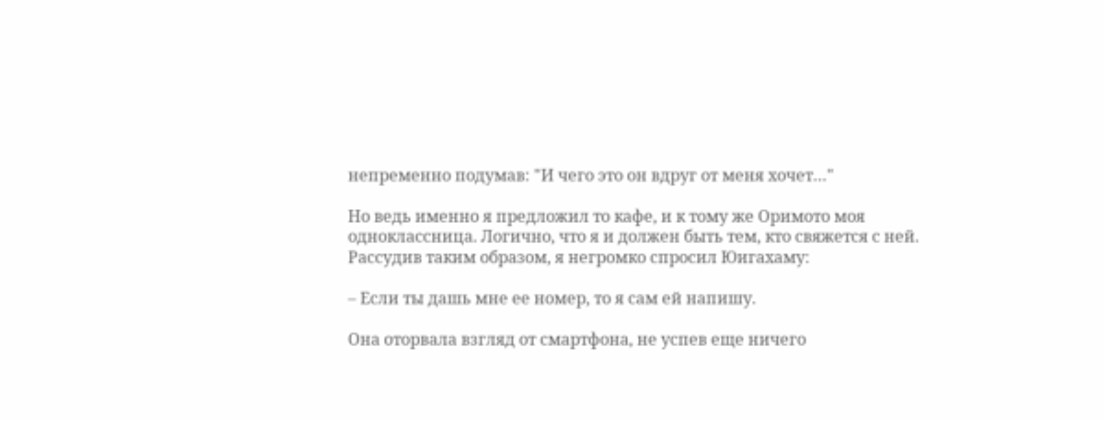непременно подумав: "И чего это он вдруг от меня хочет…"

Но ведь именно я предложил то кафе, и к тому же Оримото моя одноклассница. Логично, что я и должен быть тем, кто свяжется с ней. Рассудив таким образом, я негромко спросил Юигахаму:

– Если ты дашь мне ее номер, то я сам ей напишу.

Она оторвала взгляд от смартфона, не успев еще ничего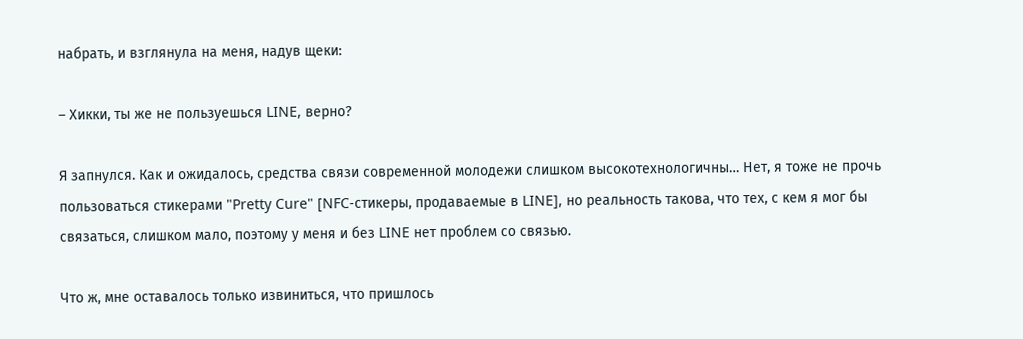набрать, и взглянула на меня, надув щеки:

– Хикки, ты же не пользуешься LINE, верно?

Я запнулся. Как и ожидалось, средства связи современной молодежи слишком высокотехнологичны… Нет, я тоже не прочь пользоваться стикерами "Pretty Cure" [NFC-стикеры, продаваемые в LINE], но реальность такова, что тех, с кем я мог бы связаться, слишком мало, поэтому у меня и без LINE нет проблем со связью.

Что ж, мне оставалось только извиниться, что пришлось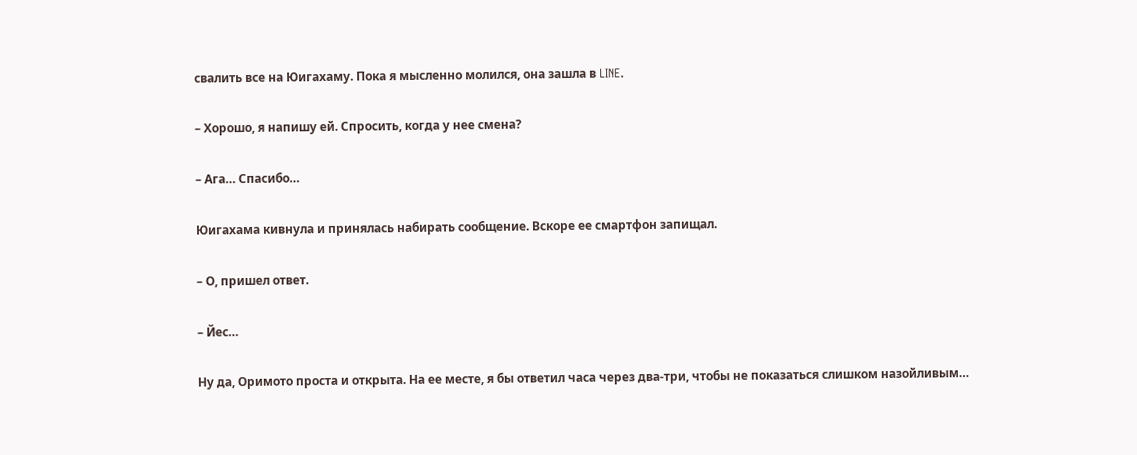свалить все на Юигахаму. Пока я мысленно молился, она зашла в LINE.

– Хорошо, я напишу ей. Спросить, когда у нее смена?

– Ага… Спасибо…

Юигахама кивнула и принялась набирать сообщение. Вскоре ее смартфон запищал.

– О, пришел ответ.

– Йес…

Ну да, Оримото проста и открыта. На ее месте, я бы ответил часа через два-три, чтобы не показаться слишком назойливым…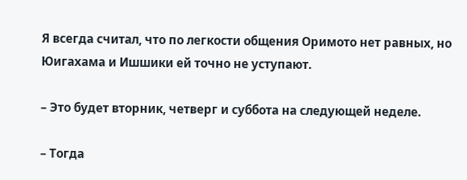Я всегда считал, что по легкости общения Оримото нет равных, но Юигахама и Ишшики ей точно не уступают.

– Это будет вторник, четверг и суббота на следующей неделе.

– Тогда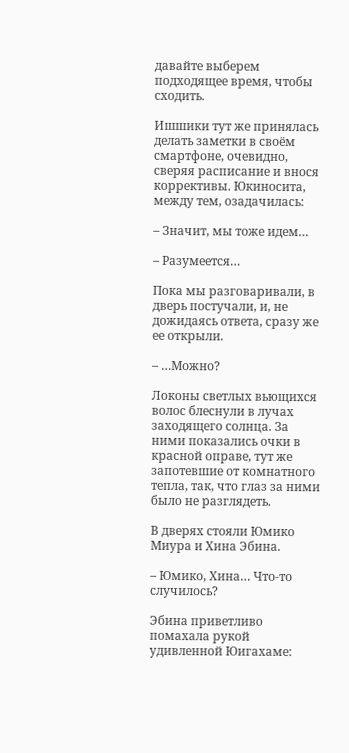давайте выберем подходящее время, чтобы сходить.

Ишшики тут же принялась делать заметки в своём смартфоне, очевидно, сверяя расписание и внося коррективы. Юкиносита, между тем, озадачилась:

– Значит, мы тоже идем…

– Разумеется…

Пока мы разговаривали, в дверь постучали, и, не дожидаясь ответа, сразу же ее открыли.

– …Можно?

Локоны светлых вьющихся волос блеснули в лучах заходящего солнца. За ними показались очки в красной оправе, тут же запотевшие от комнатного тепла, так, что глаз за ними было не разглядеть.

В дверях стояли Юмико Миура и Хина Эбина.

– Юмико, Хина… Что-то случилось?

Эбина приветливо помахала рукой удивленной Юигахаме: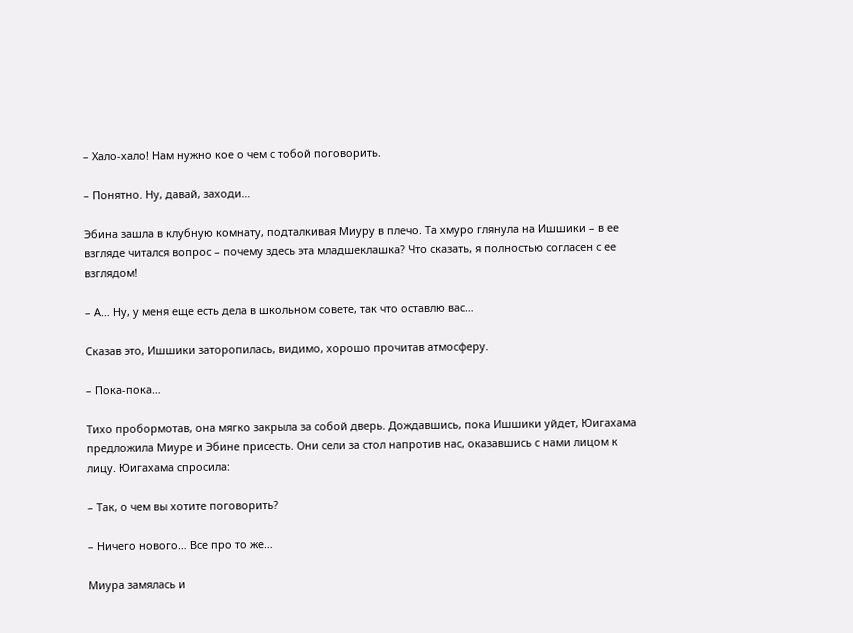– Хало-хало! Нам нужно кое о чем с тобой поговорить.

– Понятно. Ну, давай, заходи…

Эбина зашла в клубную комнату, подталкивая Миуру в плечо. Та хмуро глянула на Ишшики – в ее взгляде читался вопрос – почему здесь эта младшеклашка? Что сказать, я полностью согласен с ее взглядом!

– А… Ну, у меня еще есть дела в школьном совете, так что оставлю вас…

Сказав это, Ишшики заторопилась, видимо, хорошо прочитав атмосферу.

– Пока-пока…

Тихо пробормотав, она мягко закрыла за собой дверь. Дождавшись, пока Ишшики уйдет, Юигахама предложила Миуре и Эбине присесть. Они сели за стол напротив нас, оказавшись с нами лицом к лицу. Юигахама спросила:

– Так, о чем вы хотите поговорить?

– Ничего нового… Все про то же…

Миура замялась и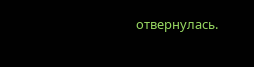отвернулась.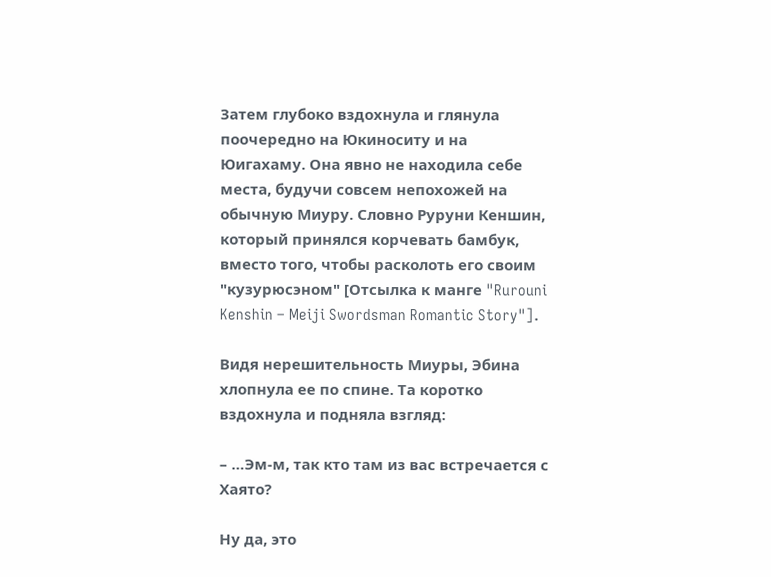Затем глубоко вздохнула и глянула поочередно на Юкиноситу и на Юигахаму. Она явно не находила себе места, будучи совсем непохожей на обычную Миуру. Словно Руруни Кеншин, который принялся корчевать бамбук, вместо того, чтобы расколоть его своим "кузурюсэном" [Отсылка к манге "Rurouni Kenshin – Meiji Swordsman Romantic Story"].

Видя нерешительность Миуры, Эбина хлопнула ее по спине. Та коротко вздохнула и подняла взгляд:

– …Эм-м, так кто там из вас встречается с Хаято?

Ну да, это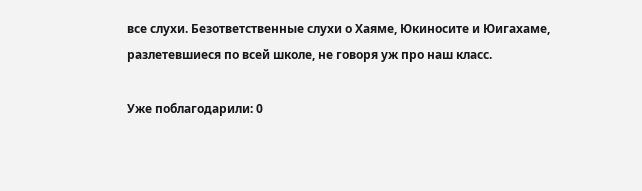все слухи. Безответственные слухи о Хаяме, Юкиносите и Юигахаме, разлетевшиеся по всей школе, не говоря уж про наш класс.

Уже поблагодарили: 0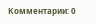Комментарии: 0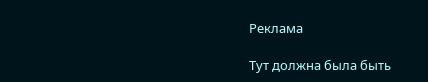Реклама

Тут должна была быть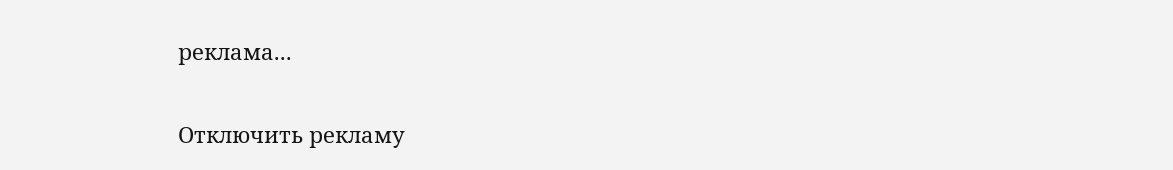реклама...

Отключить рекламу